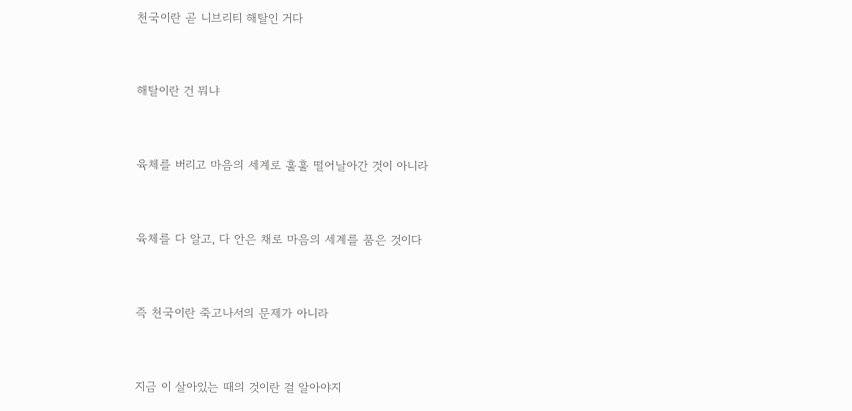천국이란 곧 니브리티 해탈인 거다


해탈이란 건 뭐냐


육체를 버리고 마음의 세계로 훌훌 떨어날아간 것이 아니라


육체를 다 알고, 다 안은 채로 마음의 세계를 품은 것이다


즉 천국이란 죽고나서의 문제가 아니라


지금 이 살아있는 때의 것이란 걸 알아야지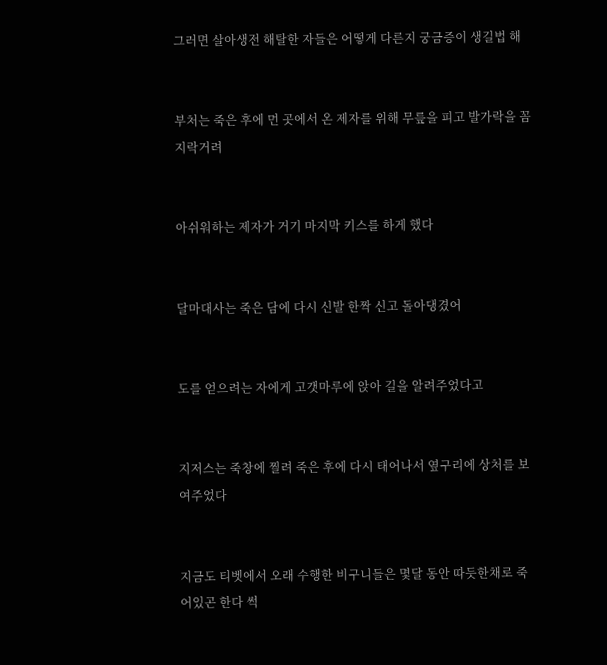그러면 살아생전 해탈한 자들은 어떻게 다른지 궁금증이 생길법 해


부처는 죽은 후에 먼 곳에서 온 제자를 위해 무릎을 피고 발가락을 꼼지락거려


아쉬워하는 제자가 거기 마지막 키스를 하게 했다


달마대사는 죽은 담에 다시 신발 한짝 신고 돌아댕겼어


도를 얻으려는 자에게 고갯마루에 앉아 길을 알려주었다고


지저스는 죽창에 찔려 죽은 후에 다시 태어나서 옆구리에 상처를 보여주었다


지금도 티벳에서 오래 수행한 비구니들은 몇달 동안 따듯한채로 죽어있곤 한다 썩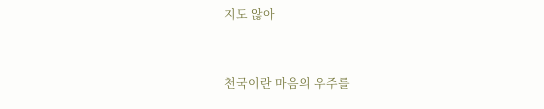지도 않아


천국이란 마음의 우주를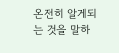온전히 알게되는 것을 말하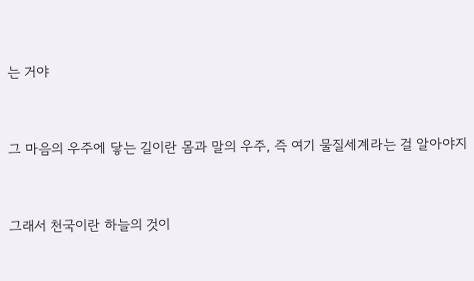는 거야


그 마음의 우주에 닿는 길이란 몸과 말의 우주, 즉 여기 물질세계라는 걸 알아야지


그래서 천국이란 하늘의 것이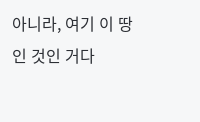아니라, 여기 이 땅인 것인 거다